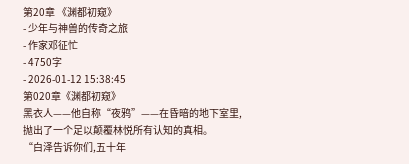第20章 《渊都初窥》
- 少年与神兽的传奇之旅
- 作家邓征忙
- 4750字
- 2026-01-12 15:38:45
第020章《渊都初窥》
黑衣人——他自称“夜鸦”——在昏暗的地下室里,抛出了一个足以颠覆林悦所有认知的真相。
“白泽告诉你们,五十年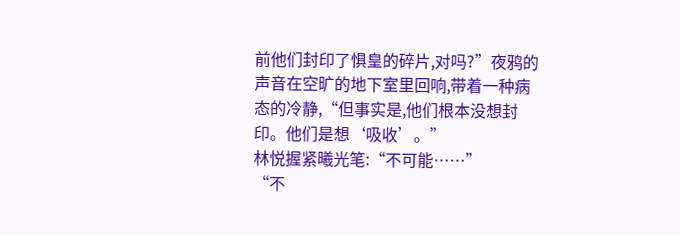前他们封印了惧皇的碎片,对吗?”夜鸦的声音在空旷的地下室里回响,带着一种病态的冷静,“但事实是,他们根本没想封印。他们是想‘吸收’。”
林悦握紧曦光笔:“不可能……”
“不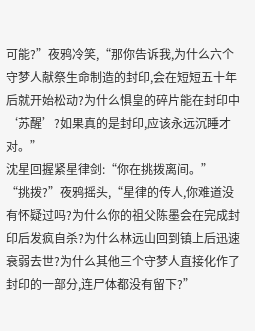可能?”夜鸦冷笑,“那你告诉我,为什么六个守梦人献祭生命制造的封印,会在短短五十年后就开始松动?为什么惧皇的碎片能在封印中‘苏醒’?如果真的是封印,应该永远沉睡才对。”
沈星回握紧星律剑:“你在挑拨离间。”
“挑拨?”夜鸦摇头,“星律的传人,你难道没有怀疑过吗?为什么你的祖父陈墨会在完成封印后发疯自杀?为什么林远山回到镇上后迅速衰弱去世?为什么其他三个守梦人直接化作了封印的一部分,连尸体都没有留下?”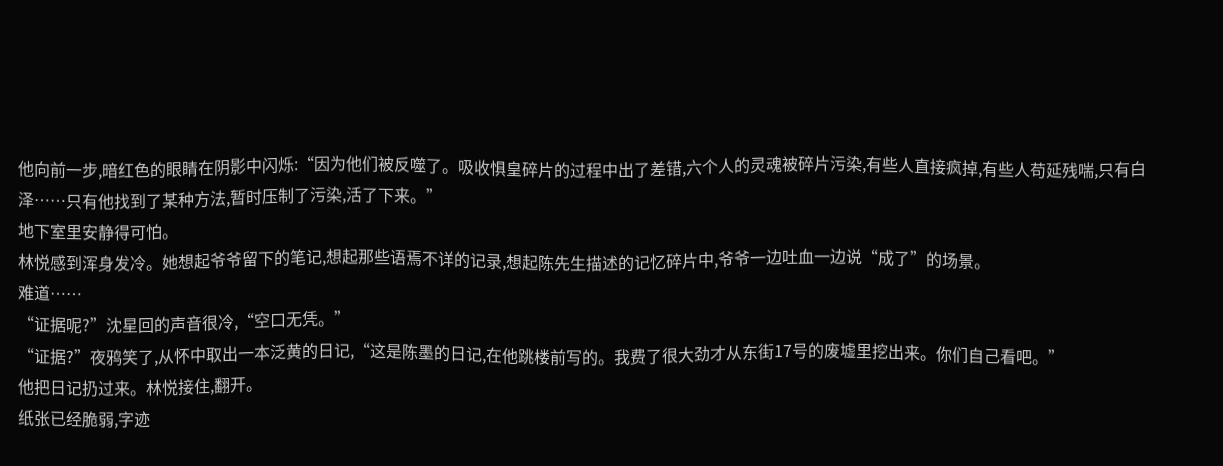他向前一步,暗红色的眼睛在阴影中闪烁:“因为他们被反噬了。吸收惧皇碎片的过程中出了差错,六个人的灵魂被碎片污染,有些人直接疯掉,有些人苟延残喘,只有白泽……只有他找到了某种方法,暂时压制了污染,活了下来。”
地下室里安静得可怕。
林悦感到浑身发冷。她想起爷爷留下的笔记,想起那些语焉不详的记录,想起陈先生描述的记忆碎片中,爷爷一边吐血一边说“成了”的场景。
难道……
“证据呢?”沈星回的声音很冷,“空口无凭。”
“证据?”夜鸦笑了,从怀中取出一本泛黄的日记,“这是陈墨的日记,在他跳楼前写的。我费了很大劲才从东街17号的废墟里挖出来。你们自己看吧。”
他把日记扔过来。林悦接住,翻开。
纸张已经脆弱,字迹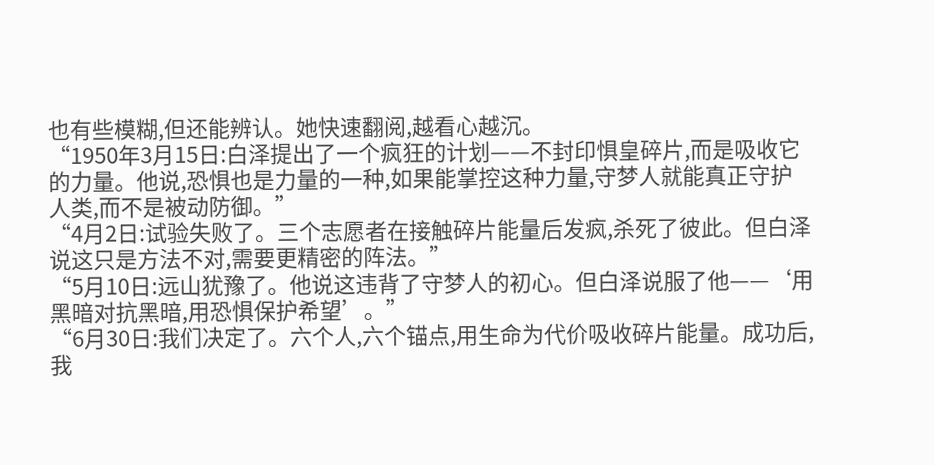也有些模糊,但还能辨认。她快速翻阅,越看心越沉。
“1950年3月15日:白泽提出了一个疯狂的计划——不封印惧皇碎片,而是吸收它的力量。他说,恐惧也是力量的一种,如果能掌控这种力量,守梦人就能真正守护人类,而不是被动防御。”
“4月2日:试验失败了。三个志愿者在接触碎片能量后发疯,杀死了彼此。但白泽说这只是方法不对,需要更精密的阵法。”
“5月10日:远山犹豫了。他说这违背了守梦人的初心。但白泽说服了他——‘用黑暗对抗黑暗,用恐惧保护希望’。”
“6月30日:我们决定了。六个人,六个锚点,用生命为代价吸收碎片能量。成功后,我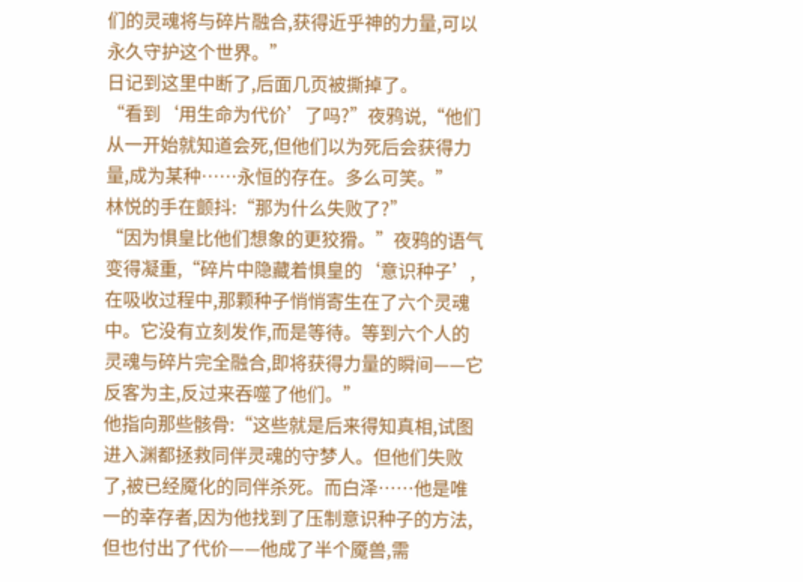们的灵魂将与碎片融合,获得近乎神的力量,可以永久守护这个世界。”
日记到这里中断了,后面几页被撕掉了。
“看到‘用生命为代价’了吗?”夜鸦说,“他们从一开始就知道会死,但他们以为死后会获得力量,成为某种……永恒的存在。多么可笑。”
林悦的手在颤抖:“那为什么失败了?”
“因为惧皇比他们想象的更狡猾。”夜鸦的语气变得凝重,“碎片中隐藏着惧皇的‘意识种子’,在吸收过程中,那颗种子悄悄寄生在了六个灵魂中。它没有立刻发作,而是等待。等到六个人的灵魂与碎片完全融合,即将获得力量的瞬间——它反客为主,反过来吞噬了他们。”
他指向那些骸骨:“这些就是后来得知真相,试图进入渊都拯救同伴灵魂的守梦人。但他们失败了,被已经魇化的同伴杀死。而白泽……他是唯一的幸存者,因为他找到了压制意识种子的方法,但也付出了代价——他成了半个魇兽,需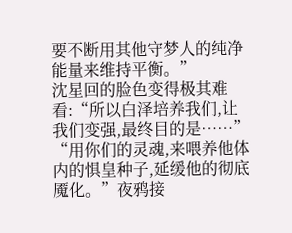要不断用其他守梦人的纯净能量来维持平衡。”
沈星回的脸色变得极其难看:“所以白泽培养我们,让我们变强,最终目的是……”
“用你们的灵魂,来喂养他体内的惧皇种子,延缓他的彻底魇化。”夜鸦接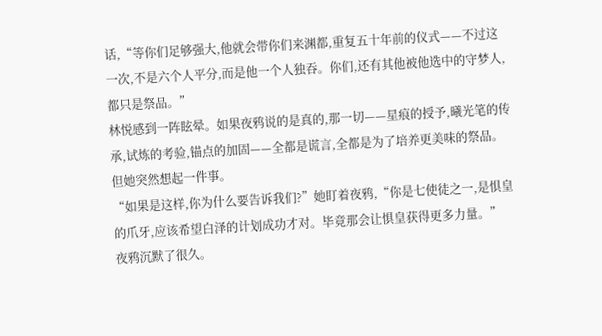话,“等你们足够强大,他就会带你们来渊都,重复五十年前的仪式——不过这一次,不是六个人平分,而是他一个人独吞。你们,还有其他被他选中的守梦人,都只是祭品。”
林悦感到一阵眩晕。如果夜鸦说的是真的,那一切——星痕的授予,曦光笔的传承,试炼的考验,锚点的加固——全都是谎言,全都是为了培养更美味的祭品。
但她突然想起一件事。
“如果是这样,你为什么要告诉我们?”她盯着夜鸦,“你是七使徒之一,是惧皇的爪牙,应该希望白泽的计划成功才对。毕竟那会让惧皇获得更多力量。”
夜鸦沉默了很久。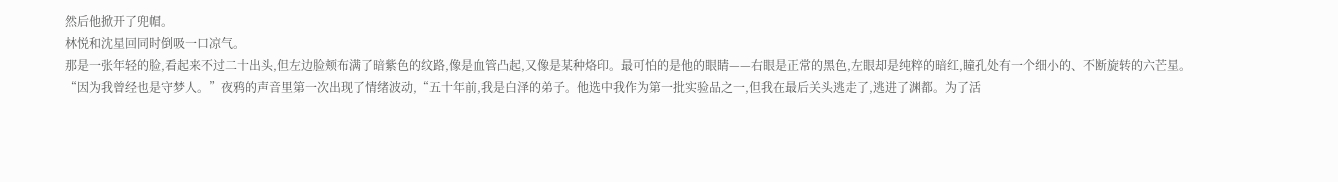然后他掀开了兜帽。
林悦和沈星回同时倒吸一口凉气。
那是一张年轻的脸,看起来不过二十出头,但左边脸颊布满了暗紫色的纹路,像是血管凸起,又像是某种烙印。最可怕的是他的眼睛——右眼是正常的黑色,左眼却是纯粹的暗红,瞳孔处有一个细小的、不断旋转的六芒星。
“因为我曾经也是守梦人。”夜鸦的声音里第一次出现了情绪波动,“五十年前,我是白泽的弟子。他选中我作为第一批实验品之一,但我在最后关头逃走了,逃进了渊都。为了活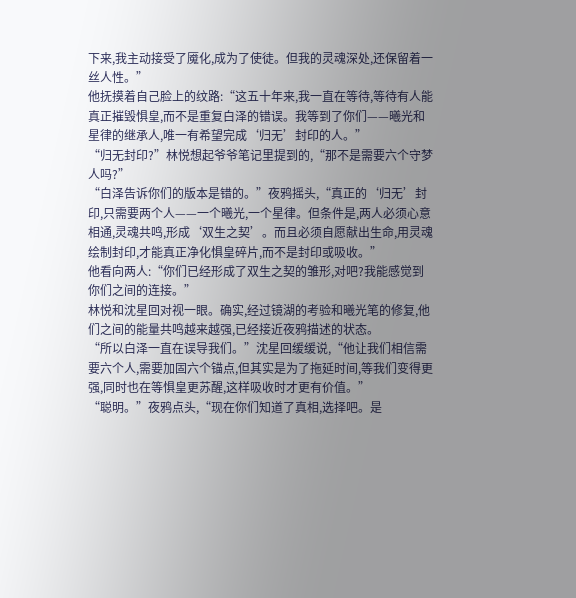下来,我主动接受了魇化,成为了使徒。但我的灵魂深处,还保留着一丝人性。”
他抚摸着自己脸上的纹路:“这五十年来,我一直在等待,等待有人能真正摧毁惧皇,而不是重复白泽的错误。我等到了你们——曦光和星律的继承人,唯一有希望完成‘归无’封印的人。”
“归无封印?”林悦想起爷爷笔记里提到的,“那不是需要六个守梦人吗?”
“白泽告诉你们的版本是错的。”夜鸦摇头,“真正的‘归无’封印,只需要两个人——一个曦光,一个星律。但条件是,两人必须心意相通,灵魂共鸣,形成‘双生之契’。而且必须自愿献出生命,用灵魂绘制封印,才能真正净化惧皇碎片,而不是封印或吸收。”
他看向两人:“你们已经形成了双生之契的雏形,对吧?我能感觉到你们之间的连接。”
林悦和沈星回对视一眼。确实,经过镜湖的考验和曦光笔的修复,他们之间的能量共鸣越来越强,已经接近夜鸦描述的状态。
“所以白泽一直在误导我们。”沈星回缓缓说,“他让我们相信需要六个人,需要加固六个锚点,但其实是为了拖延时间,等我们变得更强,同时也在等惧皇更苏醒,这样吸收时才更有价值。”
“聪明。”夜鸦点头,“现在你们知道了真相,选择吧。是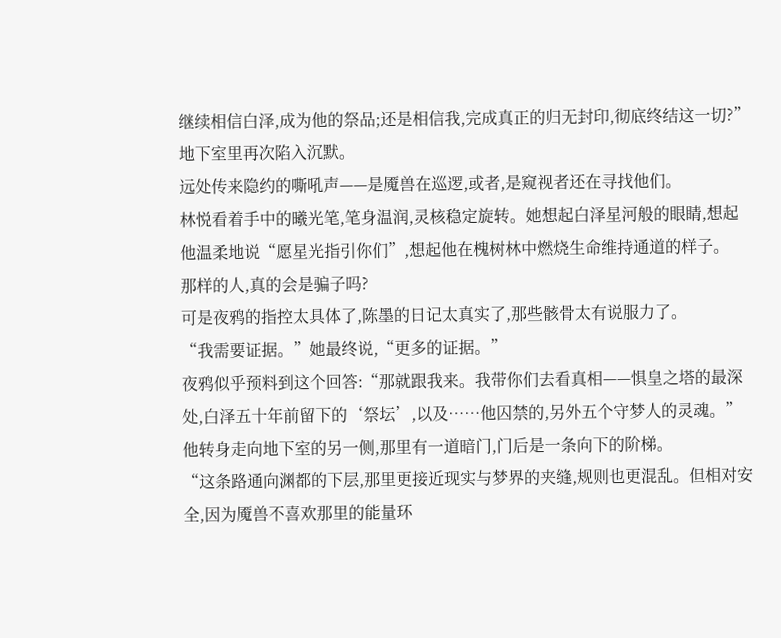继续相信白泽,成为他的祭品;还是相信我,完成真正的归无封印,彻底终结这一切?”
地下室里再次陷入沉默。
远处传来隐约的嘶吼声——是魇兽在巡逻,或者,是窥视者还在寻找他们。
林悦看着手中的曦光笔,笔身温润,灵核稳定旋转。她想起白泽星河般的眼睛,想起他温柔地说“愿星光指引你们”,想起他在槐树林中燃烧生命维持通道的样子。
那样的人,真的会是骗子吗?
可是夜鸦的指控太具体了,陈墨的日记太真实了,那些骸骨太有说服力了。
“我需要证据。”她最终说,“更多的证据。”
夜鸦似乎预料到这个回答:“那就跟我来。我带你们去看真相——惧皇之塔的最深处,白泽五十年前留下的‘祭坛’,以及……他囚禁的,另外五个守梦人的灵魂。”
他转身走向地下室的另一侧,那里有一道暗门,门后是一条向下的阶梯。
“这条路通向渊都的下层,那里更接近现实与梦界的夹缝,规则也更混乱。但相对安全,因为魇兽不喜欢那里的能量环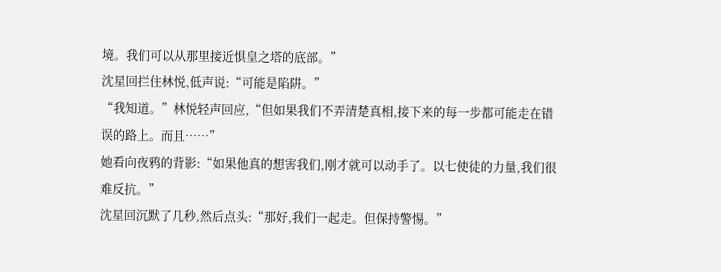境。我们可以从那里接近惧皇之塔的底部。”
沈星回拦住林悦,低声说:“可能是陷阱。”
“我知道。”林悦轻声回应,“但如果我们不弄清楚真相,接下来的每一步都可能走在错误的路上。而且……”
她看向夜鸦的背影:“如果他真的想害我们,刚才就可以动手了。以七使徒的力量,我们很难反抗。”
沈星回沉默了几秒,然后点头:“那好,我们一起走。但保持警惕。”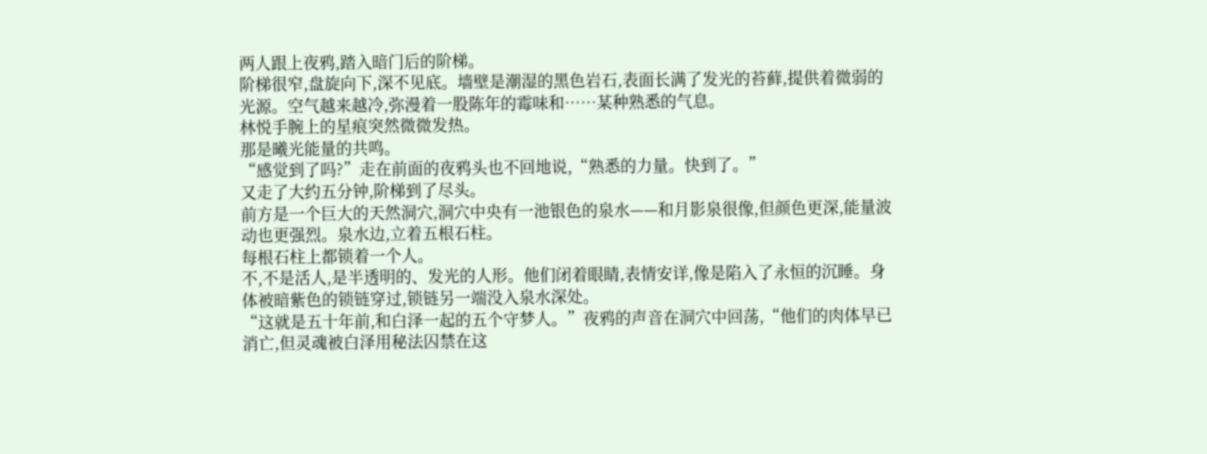两人跟上夜鸦,踏入暗门后的阶梯。
阶梯很窄,盘旋向下,深不见底。墙壁是潮湿的黑色岩石,表面长满了发光的苔藓,提供着微弱的光源。空气越来越冷,弥漫着一股陈年的霉味和……某种熟悉的气息。
林悦手腕上的星痕突然微微发热。
那是曦光能量的共鸣。
“感觉到了吗?”走在前面的夜鸦头也不回地说,“熟悉的力量。快到了。”
又走了大约五分钟,阶梯到了尽头。
前方是一个巨大的天然洞穴,洞穴中央有一池银色的泉水——和月影泉很像,但颜色更深,能量波动也更强烈。泉水边,立着五根石柱。
每根石柱上都锁着一个人。
不,不是活人,是半透明的、发光的人形。他们闭着眼睛,表情安详,像是陷入了永恒的沉睡。身体被暗紫色的锁链穿过,锁链另一端没入泉水深处。
“这就是五十年前,和白泽一起的五个守梦人。”夜鸦的声音在洞穴中回荡,“他们的肉体早已消亡,但灵魂被白泽用秘法囚禁在这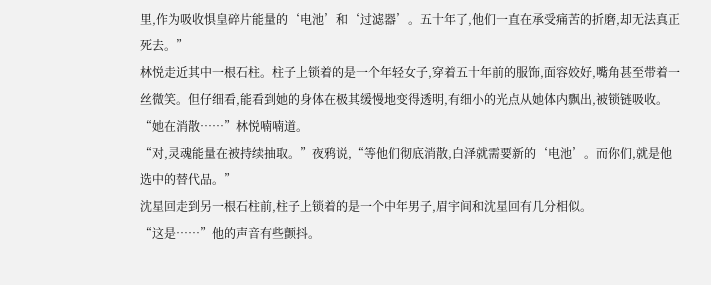里,作为吸收惧皇碎片能量的‘电池’和‘过滤器’。五十年了,他们一直在承受痛苦的折磨,却无法真正死去。”
林悦走近其中一根石柱。柱子上锁着的是一个年轻女子,穿着五十年前的服饰,面容姣好,嘴角甚至带着一丝微笑。但仔细看,能看到她的身体在极其缓慢地变得透明,有细小的光点从她体内飘出,被锁链吸收。
“她在消散……”林悦喃喃道。
“对,灵魂能量在被持续抽取。”夜鸦说,“等他们彻底消散,白泽就需要新的‘电池’。而你们,就是他选中的替代品。”
沈星回走到另一根石柱前,柱子上锁着的是一个中年男子,眉宇间和沈星回有几分相似。
“这是……”他的声音有些颤抖。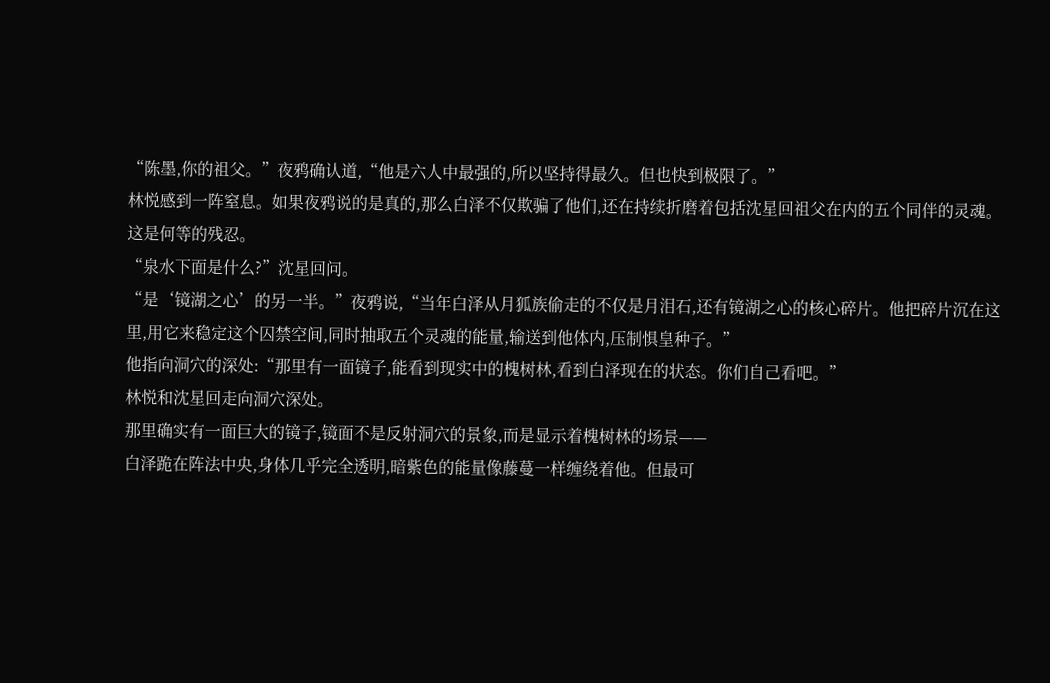“陈墨,你的祖父。”夜鸦确认道,“他是六人中最强的,所以坚持得最久。但也快到极限了。”
林悦感到一阵窒息。如果夜鸦说的是真的,那么白泽不仅欺骗了他们,还在持续折磨着包括沈星回祖父在内的五个同伴的灵魂。这是何等的残忍。
“泉水下面是什么?”沈星回问。
“是‘镜湖之心’的另一半。”夜鸦说,“当年白泽从月狐族偷走的不仅是月泪石,还有镜湖之心的核心碎片。他把碎片沉在这里,用它来稳定这个囚禁空间,同时抽取五个灵魂的能量,输送到他体内,压制惧皇种子。”
他指向洞穴的深处:“那里有一面镜子,能看到现实中的槐树林,看到白泽现在的状态。你们自己看吧。”
林悦和沈星回走向洞穴深处。
那里确实有一面巨大的镜子,镜面不是反射洞穴的景象,而是显示着槐树林的场景——
白泽跪在阵法中央,身体几乎完全透明,暗紫色的能量像藤蔓一样缠绕着他。但最可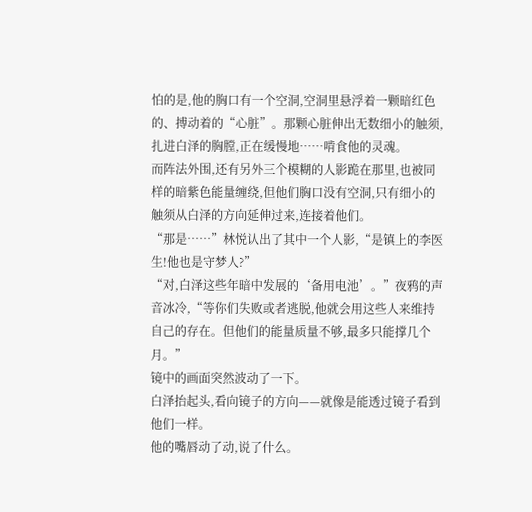怕的是,他的胸口有一个空洞,空洞里悬浮着一颗暗红色的、搏动着的“心脏”。那颗心脏伸出无数细小的触须,扎进白泽的胸膛,正在缓慢地……啃食他的灵魂。
而阵法外围,还有另外三个模糊的人影跪在那里,也被同样的暗紫色能量缠绕,但他们胸口没有空洞,只有细小的触须从白泽的方向延伸过来,连接着他们。
“那是……”林悦认出了其中一个人影,“是镇上的李医生!他也是守梦人?”
“对,白泽这些年暗中发展的‘备用电池’。”夜鸦的声音冰冷,“等你们失败或者逃脱,他就会用这些人来维持自己的存在。但他们的能量质量不够,最多只能撑几个月。”
镜中的画面突然波动了一下。
白泽抬起头,看向镜子的方向——就像是能透过镜子看到他们一样。
他的嘴唇动了动,说了什么。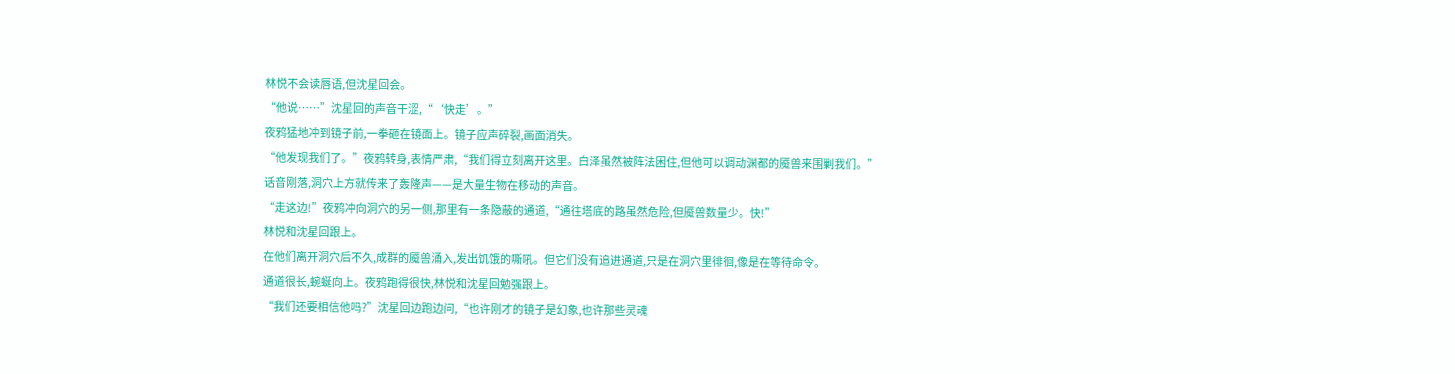林悦不会读唇语,但沈星回会。
“他说……”沈星回的声音干涩,“‘快走’。”
夜鸦猛地冲到镜子前,一拳砸在镜面上。镜子应声碎裂,画面消失。
“他发现我们了。”夜鸦转身,表情严肃,“我们得立刻离开这里。白泽虽然被阵法困住,但他可以调动渊都的魇兽来围剿我们。”
话音刚落,洞穴上方就传来了轰隆声——是大量生物在移动的声音。
“走这边!”夜鸦冲向洞穴的另一侧,那里有一条隐蔽的通道,“通往塔底的路虽然危险,但魇兽数量少。快!”
林悦和沈星回跟上。
在他们离开洞穴后不久,成群的魇兽涌入,发出饥饿的嘶吼。但它们没有追进通道,只是在洞穴里徘徊,像是在等待命令。
通道很长,蜿蜒向上。夜鸦跑得很快,林悦和沈星回勉强跟上。
“我们还要相信他吗?”沈星回边跑边问,“也许刚才的镜子是幻象,也许那些灵魂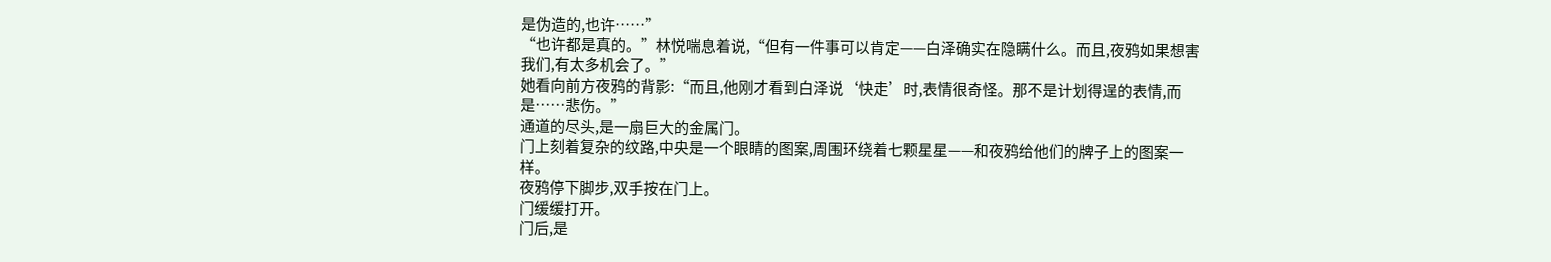是伪造的,也许……”
“也许都是真的。”林悦喘息着说,“但有一件事可以肯定——白泽确实在隐瞒什么。而且,夜鸦如果想害我们,有太多机会了。”
她看向前方夜鸦的背影:“而且,他刚才看到白泽说‘快走’时,表情很奇怪。那不是计划得逞的表情,而是……悲伤。”
通道的尽头,是一扇巨大的金属门。
门上刻着复杂的纹路,中央是一个眼睛的图案,周围环绕着七颗星星——和夜鸦给他们的牌子上的图案一样。
夜鸦停下脚步,双手按在门上。
门缓缓打开。
门后,是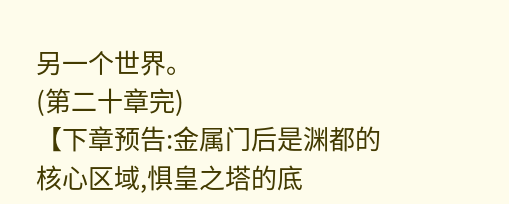另一个世界。
(第二十章完)
【下章预告:金属门后是渊都的核心区域,惧皇之塔的底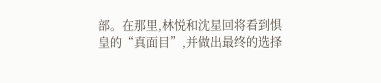部。在那里,林悦和沈星回将看到惧皇的“真面目”,并做出最终的选择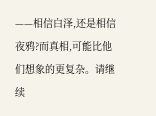——相信白泽,还是相信夜鸦?而真相,可能比他们想象的更复杂。请继续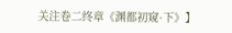关注卷二终章《渊都初窥·下》】